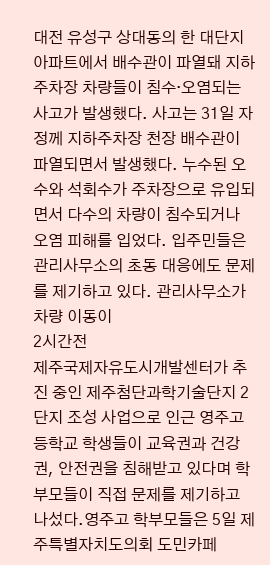대전 유성구 상대동의 한 대단지 아파트에서 배수관이 파열돼 지하주차장 차량들이 침수·오염되는 사고가 발생했다. 사고는 31일 자정께 지하주차장 천장 배수관이 파열되면서 발생했다. 누수된 오수와 석회수가 주차장으로 유입되면서 다수의 차량이 침수되거나 오염 피해를 입었다. 입주민들은 관리사무소의 초동 대응에도 문제를 제기하고 있다. 관리사무소가 차량 이동이
2시간전
제주국제자유도시개발센터가 추진 중인 제주첨단과학기술단지 2단지 조성 사업으로 인근 영주고등학교 학생들이 교육권과 건강권, 안전권을 침해받고 있다며 학부모들이 직접 문제를 제기하고 나섰다.영주고 학부모들은 5일 제주특별자치도의회 도민카페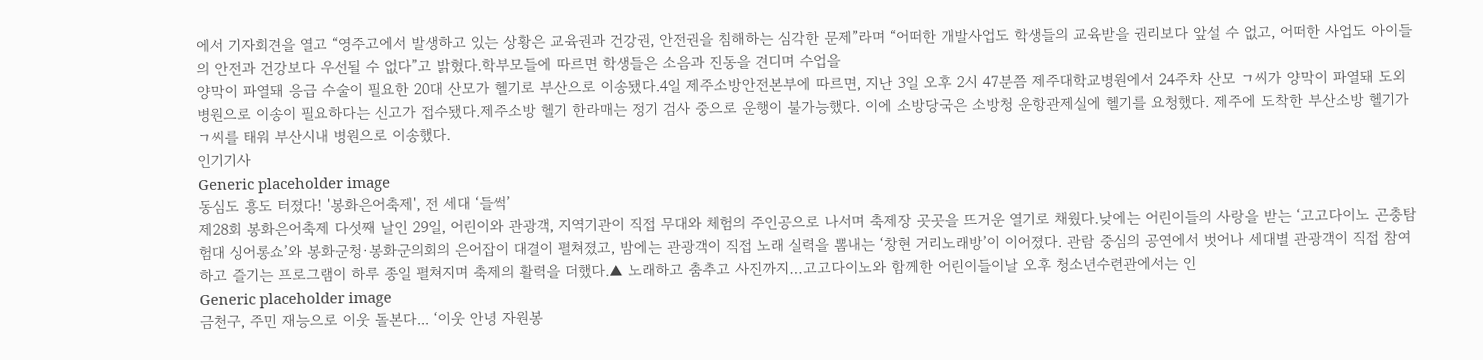에서 기자회견을 열고 “영주고에서 발생하고 있는 상황은 교육권과 건강권, 안전권을 침해하는 심각한 문제”라며 “어떠한 개발사업도 학생들의 교육받을 권리보다 앞설 수 없고, 어떠한 사업도 아이들의 안전과 건강보다 우선될 수 없다”고 밝혔다.학부모들에 따르면 학생들은 소음과 진동을 견디며 수업을
양막이 파열돼 응급 수술이 필요한 20대 산모가 헬기로 부산으로 이송됐다.4일 제주소방안전본부에 따르면, 지난 3일 오후 2시 47분쯤 제주대학교병원에서 24주차 산모 ㄱ씨가 양막이 파열돼 도외 병원으로 이송이 필요하다는 신고가 접수됐다.제주소방 헬기 한라매는 정기 검사 중으로 운행이 불가능했다. 이에 소방당국은 소방청 운항관제실에 헬기를 요청했다. 제주에 도착한 부산소방 헬기가 ㄱ씨를 태워 부산시내 병원으로 이송했다.
인기기사
Generic placeholder image
동심도 흥도 터졌다! '봉화은어축제', 전 세대 ‘들썩’
제28회 봉화은어축제 다섯째 날인 29일, 어린이와 관광객, 지역기관이 직접 무대와 체험의 주인공으로 나서며 축제장 곳곳을 뜨거운 열기로 채웠다.낮에는 어린이들의 사랑을 받는 ‘고고다이노 곤충탐험대 싱어롱쇼’와 봉화군청·봉화군의회의 은어잡이 대결이 펼쳐졌고, 밤에는 관광객이 직접 노래 실력을 뽐내는 ‘창현 거리노래방’이 이어졌다. 관람 중심의 공연에서 벗어나 세대별 관광객이 직접 참여하고 즐기는 프로그램이 하루 종일 펼쳐지며 축제의 활력을 더했다.▲ 노래하고 춤추고 사진까지…고고다이노와 함께한 어린이들이날 오후 청소년수련관에서는 인
Generic placeholder image
금천구, 주민 재능으로 이웃 돌본다... ‘이웃 안녕 자원봉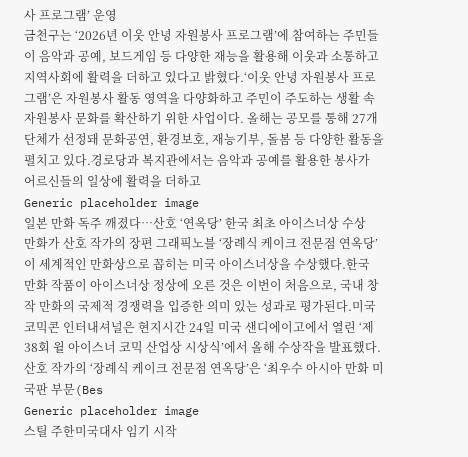사 프로그램’ 운영
금천구는 ‘2026년 이웃 안녕 자원봉사 프로그램’에 참여하는 주민들이 음악과 공예, 보드게임 등 다양한 재능을 활용해 이웃과 소통하고 지역사회에 활력을 더하고 있다고 밝혔다.‘이웃 안녕 자원봉사 프로그램’은 자원봉사 활동 영역을 다양화하고 주민이 주도하는 생활 속 자원봉사 문화를 확산하기 위한 사업이다. 올해는 공모를 통해 27개 단체가 선정돼 문화공연, 환경보호, 재능기부, 돌봄 등 다양한 활동을 펼치고 있다.경로당과 복지관에서는 음악과 공예를 활용한 봉사가 어르신들의 일상에 활력을 더하고
Generic placeholder image
일본 만화 독주 깨졌다…산호 ‘연옥당’ 한국 최초 아이스너상 수상
만화가 산호 작가의 장편 그래픽노블 ‘장례식 케이크 전문점 연옥당’이 세계적인 만화상으로 꼽히는 미국 아이스너상을 수상했다.한국 만화 작품이 아이스너상 정상에 오른 것은 이번이 처음으로, 국내 창작 만화의 국제적 경쟁력을 입증한 의미 있는 성과로 평가된다.미국 코믹콘 인터내셔널은 현지시간 24일 미국 샌디에이고에서 열린 ‘제38회 윌 아이스너 코믹 산업상 시상식’에서 올해 수상작을 발표했다.산호 작가의 ‘장례식 케이크 전문점 연옥당’은 ‘최우수 아시아 만화 미국판 부문(Bes
Generic placeholder image
스틸 주한미국대사 임기 시작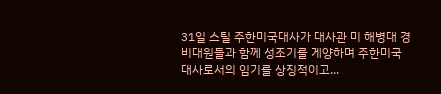31일 스틸 주한미국대사가 대사관 미 해병대 경비대원들과 함께 성조기를 게양하며 주한미국대사로서의 임기를 상징적이고...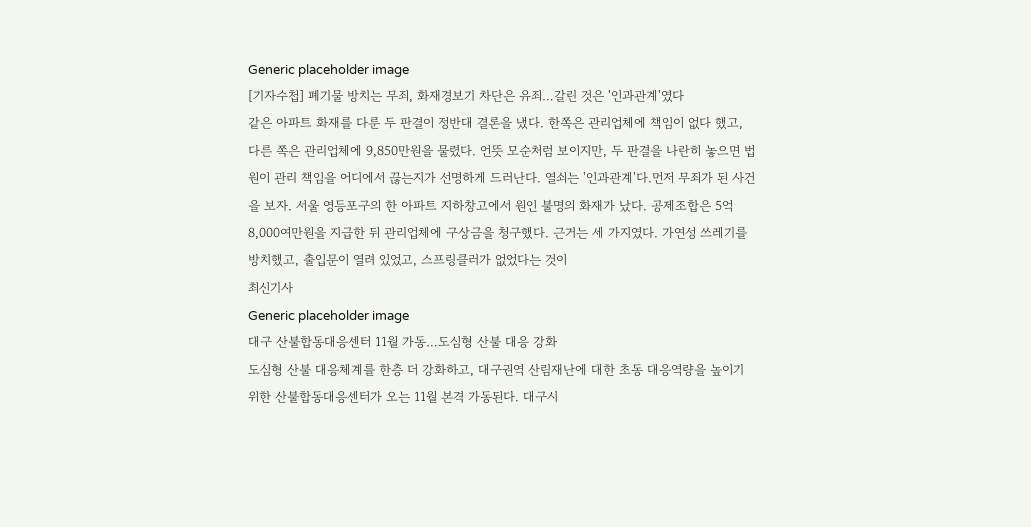Generic placeholder image
[기자수첩] 폐기물 방치는 무죄, 화재경보기 차단은 유죄…갈린 것은 '인과관계'였다
같은 아파트 화재를 다룬 두 판결이 정반대 결론을 냈다. 한쪽은 관리업체에 책임이 없다 했고, 다른 쪽은 관리업체에 9,850만원을 물렸다. 언뜻 모순처럼 보이지만, 두 판결을 나란히 놓으면 법원이 관리 책임을 어디에서 끊는지가 선명하게 드러난다. 열쇠는 '인과관계'다.먼저 무죄가 된 사건을 보자. 서울 영등포구의 한 아파트 지하창고에서 원인 불명의 화재가 났다. 공제조합은 5억8,000여만원을 지급한 뒤 관리업체에 구상금을 청구했다. 근거는 세 가지였다. 가연성 쓰레기를 방치했고, 출입문이 열려 있었고, 스프링클러가 없었다는 것이
최신기사
Generic placeholder image
대구 산불합동대응센터 11월 가동…도심형 산불 대응 강화
도심형 산불 대응체계를 한층 더 강화하고, 대구권역 산림재난에 대한 초동 대응역량을 높이기 위한 산불합동대응센터가 오는 11월 본격 가동된다. 대구시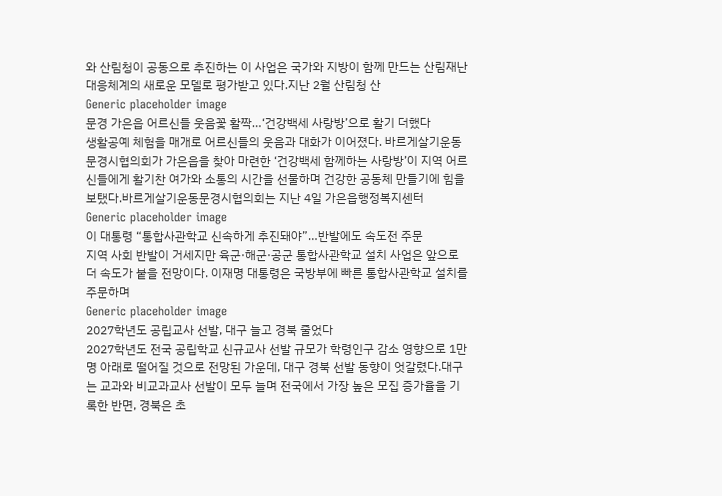와 산림청이 공동으로 추진하는 이 사업은 국가와 지방이 함께 만드는 산림재난 대응체계의 새로운 모델로 평가받고 있다.지난 2월 산림청 산
Generic placeholder image
문경 가은읍 어르신들 웃음꽃 활짝…‘건강백세 사랑방’으로 활기 더했다
생활공예 체험을 매개로 어르신들의 웃음과 대화가 이어졌다. 바르게살기운동문경시협의회가 가은읍을 찾아 마련한 ‘건강백세 함께하는 사랑방’이 지역 어르신들에게 활기찬 여가와 소통의 시간을 선물하며 건강한 공동체 만들기에 힘을 보탰다.바르게살기운동문경시협의회는 지난 4일 가은읍행정복지센터
Generic placeholder image
이 대통령 “통합사관학교 신속하게 추진돼야”…반발에도 속도전 주문
지역 사회 반발이 거세지만 육군·해군·공군 통합사관학교 설치 사업은 앞으로 더 속도가 붙을 전망이다. 이재명 대통령은 국방부에 빠른 통합사관학교 설치를 주문하며
Generic placeholder image
2027학년도 공립교사 선발, 대구 늘고 경북 줄었다
2027학년도 전국 공립학교 신규교사 선발 규모가 학령인구 감소 영향으로 1만명 아래로 떨어질 것으로 전망된 가운데, 대구 경북 선발 동향이 엇갈렸다.대구는 교과와 비교과교사 선발이 모두 늘며 전국에서 가장 높은 모집 증가율을 기록한 반면, 경북은 초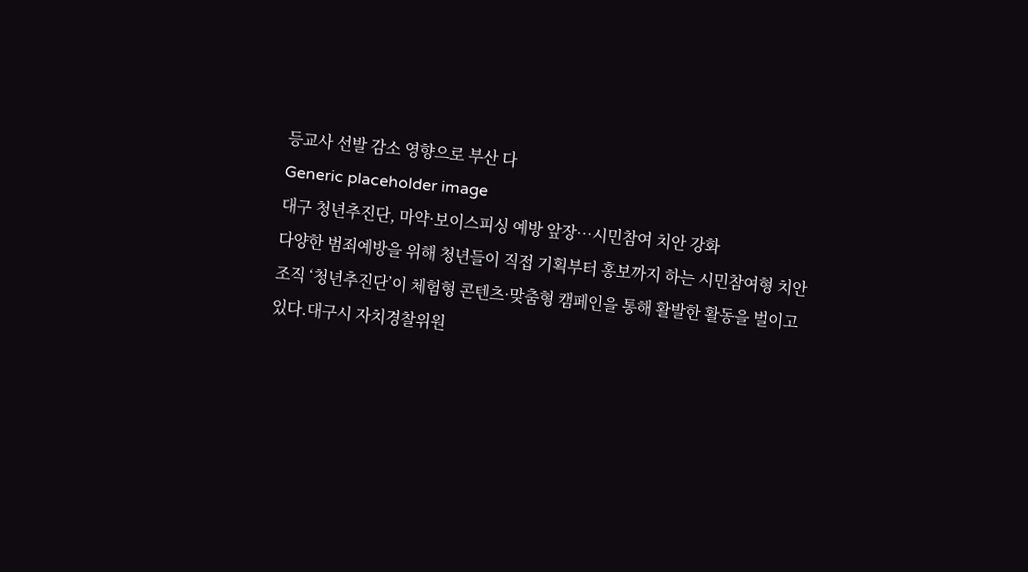등교사 선발 감소 영향으로 부산 다
Generic placeholder image
대구 청년추진단, 마약·보이스피싱 예방 앞장…시민참여 치안 강화
다양한 범죄예방을 위해 청년들이 직접 기획부터 홍보까지 하는 시민참여형 치안 조직 ‘청년추진단’이 체험형 콘텐츠·맞춤형 캠페인을 통해 활발한 활동을 벌이고 있다.대구시 자치경찰위원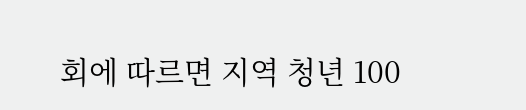회에 따르면 지역 청년 100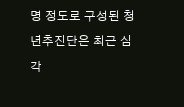명 정도로 구성된 청년추진단은 최근 심각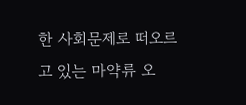한 사회문제로 떠오르고 있는 마약류 오